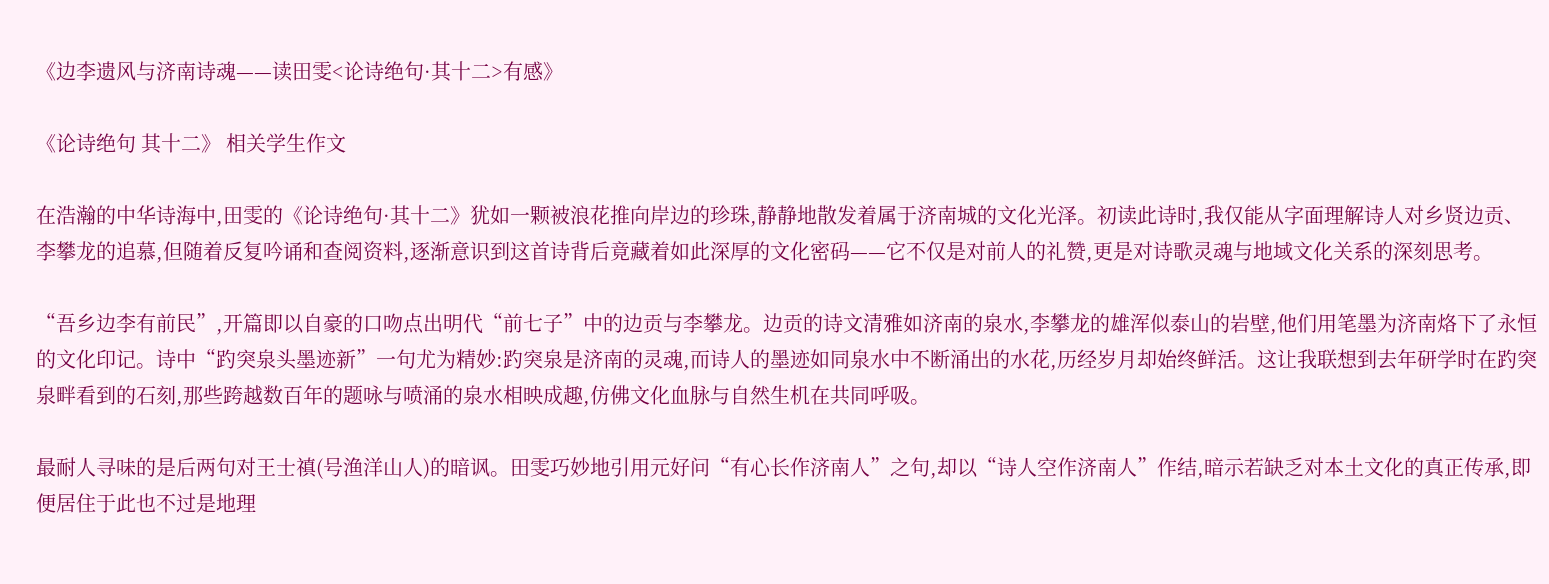《边李遗风与济南诗魂——读田雯<论诗绝句·其十二>有感》

《论诗绝句 其十二》 相关学生作文

在浩瀚的中华诗海中,田雯的《论诗绝句·其十二》犹如一颗被浪花推向岸边的珍珠,静静地散发着属于济南城的文化光泽。初读此诗时,我仅能从字面理解诗人对乡贤边贡、李攀龙的追慕,但随着反复吟诵和查阅资料,逐渐意识到这首诗背后竟藏着如此深厚的文化密码——它不仅是对前人的礼赞,更是对诗歌灵魂与地域文化关系的深刻思考。

“吾乡边李有前民”,开篇即以自豪的口吻点出明代“前七子”中的边贡与李攀龙。边贡的诗文清雅如济南的泉水,李攀龙的雄浑似泰山的岩壁,他们用笔墨为济南烙下了永恒的文化印记。诗中“趵突泉头墨迹新”一句尤为精妙:趵突泉是济南的灵魂,而诗人的墨迹如同泉水中不断涌出的水花,历经岁月却始终鲜活。这让我联想到去年研学时在趵突泉畔看到的石刻,那些跨越数百年的题咏与喷涌的泉水相映成趣,仿佛文化血脉与自然生机在共同呼吸。

最耐人寻味的是后两句对王士禛(号渔洋山人)的暗讽。田雯巧妙地引用元好问“有心长作济南人”之句,却以“诗人空作济南人”作结,暗示若缺乏对本土文化的真正传承,即便居住于此也不过是地理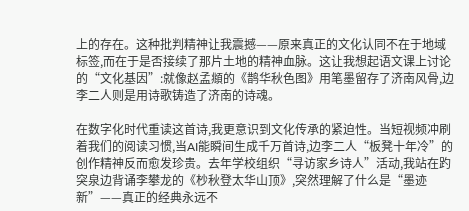上的存在。这种批判精神让我震撼——原来真正的文化认同不在于地域标签,而在于是否接续了那片土地的精神血脉。这让我想起语文课上讨论的“文化基因”:就像赵孟頫的《鹊华秋色图》用笔墨留存了济南风骨,边李二人则是用诗歌铸造了济南的诗魂。

在数字化时代重读这首诗,我更意识到文化传承的紧迫性。当短视频冲刷着我们的阅读习惯,当AI能瞬间生成千万首诗,边李二人“板凳十年冷”的创作精神反而愈发珍贵。去年学校组织“寻访家乡诗人”活动,我站在趵突泉边背诵李攀龙的《杪秋登太华山顶》,突然理解了什么是“墨迹新”——真正的经典永远不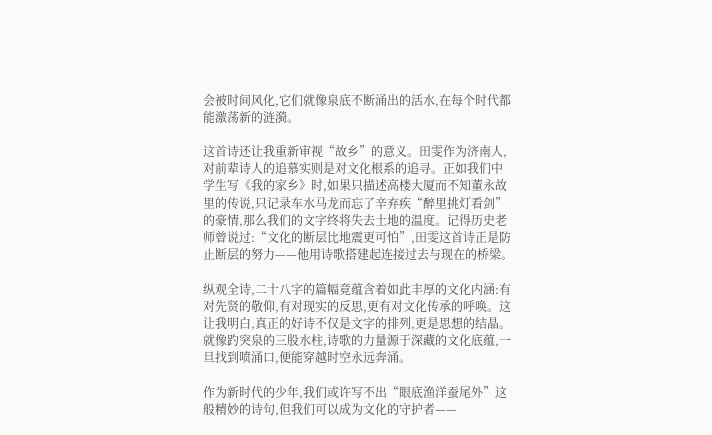会被时间风化,它们就像泉底不断涌出的活水,在每个时代都能激荡新的涟漪。

这首诗还让我重新审视“故乡”的意义。田雯作为济南人,对前辈诗人的追慕实则是对文化根系的追寻。正如我们中学生写《我的家乡》时,如果只描述高楼大厦而不知董永故里的传说,只记录车水马龙而忘了辛弃疾“醉里挑灯看剑”的豪情,那么我们的文字终将失去土地的温度。记得历史老师曾说过:“文化的断层比地震更可怕”,田雯这首诗正是防止断层的努力——他用诗歌搭建起连接过去与现在的桥梁。

纵观全诗,二十八字的篇幅竟蕴含着如此丰厚的文化内涵:有对先贤的敬仰,有对现实的反思,更有对文化传承的呼唤。这让我明白,真正的好诗不仅是文字的排列,更是思想的结晶。就像趵突泉的三股水柱,诗歌的力量源于深藏的文化底蕴,一旦找到喷涌口,便能穿越时空永远奔涌。

作为新时代的少年,我们或许写不出“眼底渔洋蚕尾外”这般精妙的诗句,但我们可以成为文化的守护者——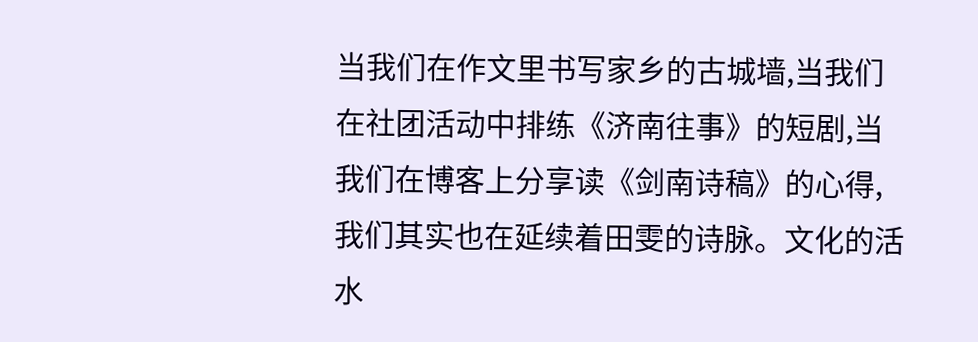当我们在作文里书写家乡的古城墙,当我们在社团活动中排练《济南往事》的短剧,当我们在博客上分享读《剑南诗稿》的心得,我们其实也在延续着田雯的诗脉。文化的活水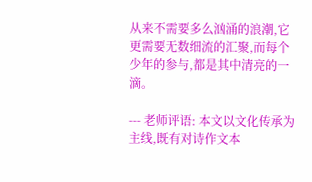从来不需要多么汹涌的浪潮,它更需要无数细流的汇聚,而每个少年的参与,都是其中清亮的一滴。

--- 老师评语: 本文以文化传承为主线,既有对诗作文本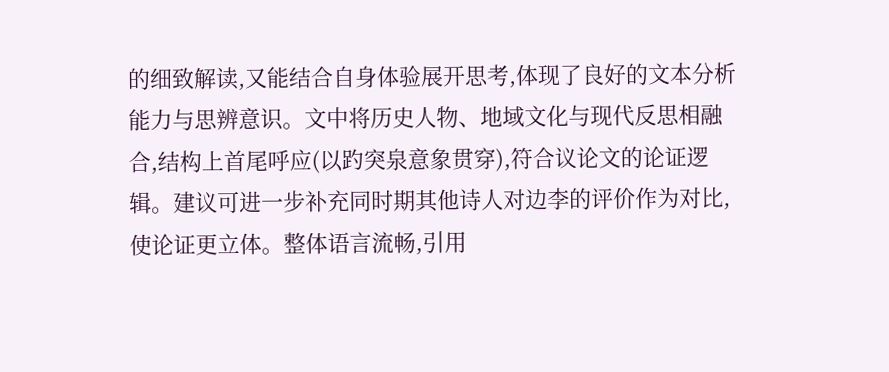的细致解读,又能结合自身体验展开思考,体现了良好的文本分析能力与思辨意识。文中将历史人物、地域文化与现代反思相融合,结构上首尾呼应(以趵突泉意象贯穿),符合议论文的论证逻辑。建议可进一步补充同时期其他诗人对边李的评价作为对比,使论证更立体。整体语言流畅,引用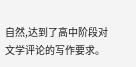自然,达到了高中阶段对文学评论的写作要求。